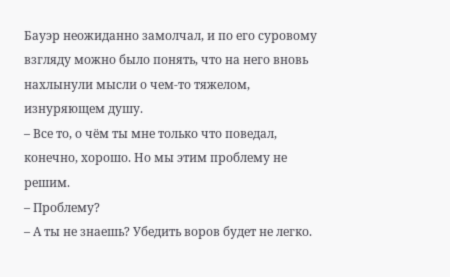Бауэр неожиданно замолчал, и по его суровому взгляду можно было понять, что на него вновь нахлынули мысли о чем-то тяжелом, изнуряющем душу.
– Все то, о чём ты мне только что поведал, конечно, хорошо. Но мы этим проблему не решим.
– Проблему?
– А ты не знаешь? Убедить воров будет не легко.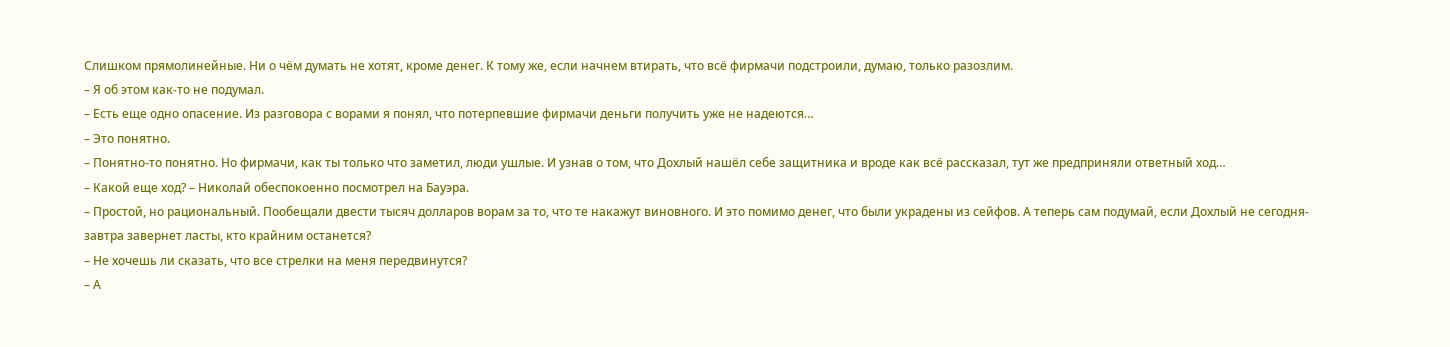Слишком прямолинейные. Ни о чём думать не хотят, кроме денег. К тому же, если начнем втирать, что всё фирмачи подстроили, думаю, только разозлим.
– Я об этом как-то не подумал.
– Есть еще одно опасение. Из разговора с ворами я понял, что потерпевшие фирмачи деньги получить уже не надеются…
– Это понятно.
– Понятно-то понятно. Но фирмачи, как ты только что заметил, люди ушлые. И узнав о том, что Дохлый нашёл себе защитника и вроде как всё рассказал, тут же предприняли ответный ход…
– Какой еще ход? – Николай обеспокоенно посмотрел на Бауэра.
– Простой, но рациональный. Пообещали двести тысяч долларов ворам за то, что те накажут виновного. И это помимо денег, что были украдены из сейфов. А теперь сам подумай, если Дохлый не сегодня-завтра завернет ласты, кто крайним останется?
– Не хочешь ли сказать, что все стрелки на меня передвинутся?
– А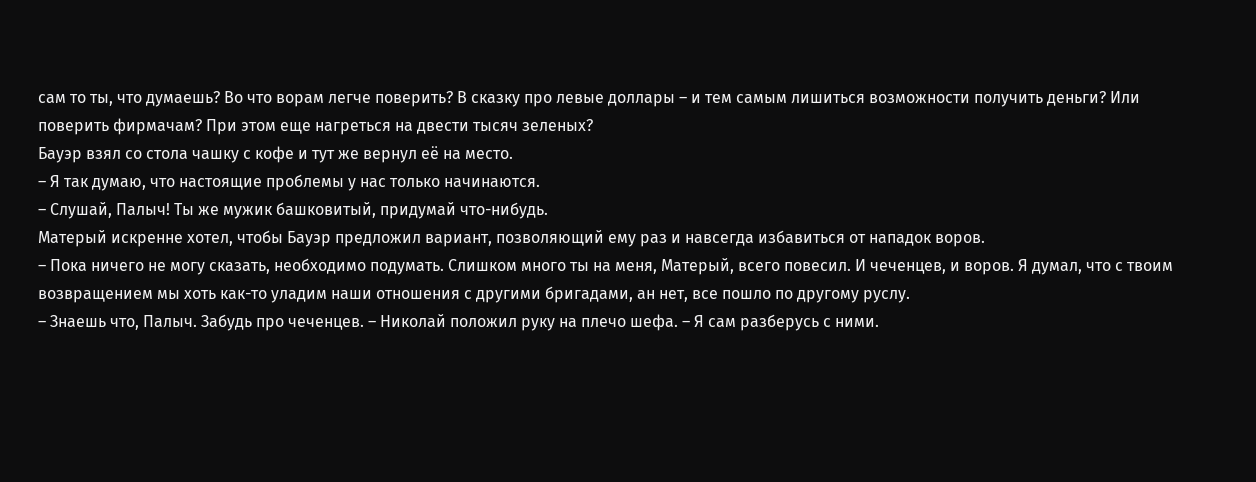сам то ты, что думаешь? Во что ворам легче поверить? В сказку про левые доллары – и тем самым лишиться возможности получить деньги? Или поверить фирмачам? При этом еще нагреться на двести тысяч зеленых?
Бауэр взял со стола чашку с кофе и тут же вернул её на место.
– Я так думаю, что настоящие проблемы у нас только начинаются.
– Слушай, Палыч! Ты же мужик башковитый, придумай что-нибудь.
Матерый искренне хотел, чтобы Бауэр предложил вариант, позволяющий ему раз и навсегда избавиться от нападок воров.
– Пока ничего не могу сказать, необходимо подумать. Слишком много ты на меня, Матерый, всего повесил. И чеченцев, и воров. Я думал, что с твоим возвращением мы хоть как-то уладим наши отношения с другими бригадами, ан нет, все пошло по другому руслу.
– Знаешь что, Палыч. Забудь про чеченцев. – Николай положил руку на плечо шефа. – Я сам разберусь с ними.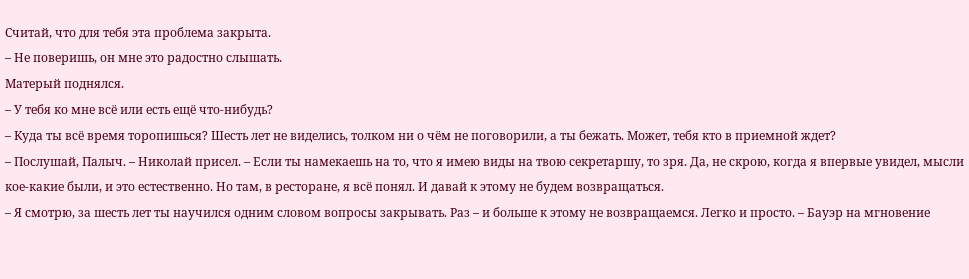Считай, что для тебя эта проблема закрыта.
– Не поверишь, он мне это радостно слышать.
Матерый поднялся.
– У тебя ко мне всё или есть ещё что-нибудь?
– Куда ты всё время торопишься? Шесть лет не виделись, толком ни о чём не поговорили, а ты бежать. Может, тебя кто в приемной ждет?
– Послушай, Палыч. – Николай присел. – Если ты намекаешь на то, что я имею виды на твою секретаршу, то зря. Да, не скрою, когда я впервые увидел, мысли кое-какие были, и это естественно. Но там, в ресторане, я всё понял. И давай к этому не будем возвращаться.
– Я смотрю, за шесть лет ты научился одним словом вопросы закрывать. Раз – и больше к этому не возвращаемся. Легко и просто. – Бауэр на мгновение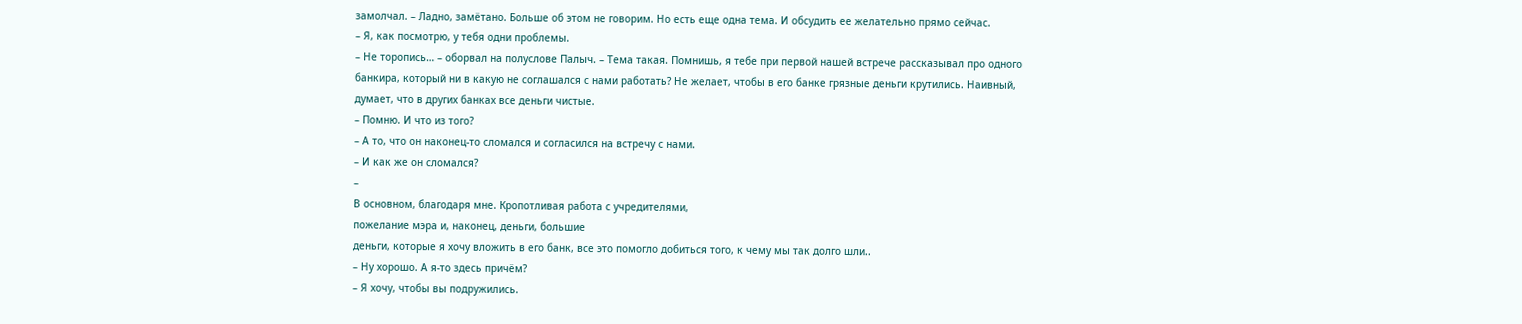замолчал. – Ладно, замётано. Больше об этом не говорим. Но есть еще одна тема. И обсудить ее желательно прямо сейчас.
– Я, как посмотрю, у тебя одни проблемы.
– Не торопись… – оборвал на полуслове Палыч. – Тема такая. Помнишь, я тебе при первой нашей встрече рассказывал про одного банкира, который ни в какую не соглашался с нами работать? Не желает, чтобы в его банке грязные деньги крутились. Наивный, думает, что в других банках все деньги чистые.
– Помню. И что из того?
– А то, что он наконец-то сломался и согласился на встречу с нами.
– И как же он сломался?
–
В основном, благодаря мне. Кропотливая работа с учредителями,
пожелание мэра и, наконец, деньги, большие
деньги, которые я хочу вложить в его банк, все это помогло добиться того, к чему мы так долго шли..
– Ну хорошо. А я-то здесь причём?
– Я хочу, чтобы вы подружились.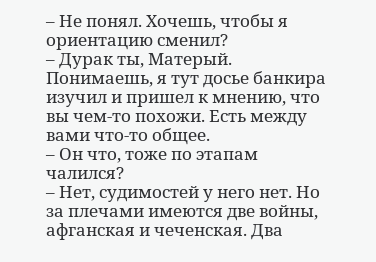– Не понял. Хочешь, чтобы я ориентацию сменил?
– Дурак ты, Матерый. Понимаешь, я тут досье банкира изучил и пришел к мнению, что вы чем-то похожи. Есть между вами что-то общее.
– Он что, тоже по этапам чалился?
– Нет, судимостей у него нет. Но за плечами имеются две войны, афганская и чеченская. Два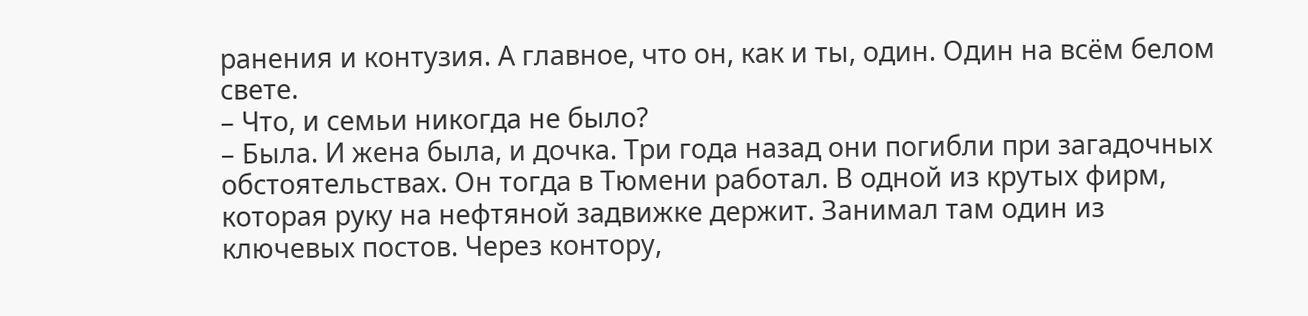ранения и контузия. А главное, что он, как и ты, один. Один на всём белом свете.
– Что, и семьи никогда не было?
– Была. И жена была, и дочка. Три года назад они погибли при загадочных обстоятельствах. Он тогда в Тюмени работал. В одной из крутых фирм, которая руку на нефтяной задвижке держит. Занимал там один из ключевых постов. Через контору,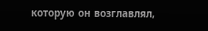которую он возглавлял,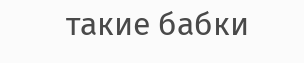такие бабки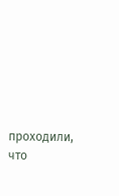проходили, что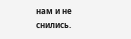нам и не снились.